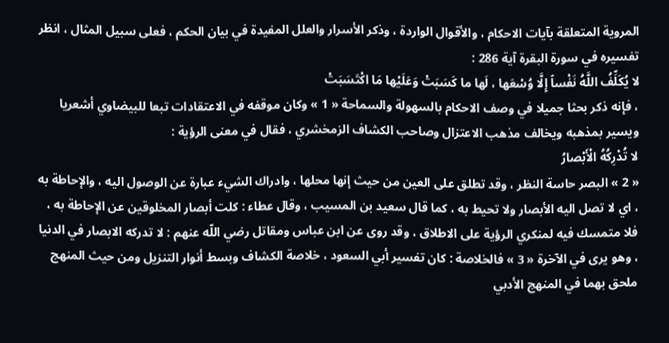المروية المتعلقة بآيات الاحكام ، والأقوال الواردة ، وذكر الأسرار والعلل المفيدة في بيان الحكم ، فعلى سبيل المثال ، انظر تفسيره في سورة البقرة آية 286 :
لا يُكَلِّفُ اللَّهُ نَفْساً إِلَّا وُسْعَها ، لَها ما كَسَبَتْ وَعَلَيْها مَا اكْتَسَبَتْ
، فإنه ذكر بحثا جميلا في وصف الاحكام بالسهولة والسماحة « 1 » وكان موقفه في الاعتقادات تبعا للبيضاوي أشعريا ويسير بمذهبه ويخالف مذهب الاعتزال وصاحب الكشاف الزمخشري ، فقال في معنى الرؤية :
لا تُدْرِكُهُ الْأَبْصارُ
« 2 » البصر حاسة النظر ، وقد تطلق على العين من حيث إنها محلها ، وادراك الشيء عبارة عن الوصول اليه ، والإحاطة به ، اي لا تصل اليه الأبصار ولا تحيط به ، كما قال سعيد بن المسيب ، وقال عطاء : كلت أبصار المخلوقين عن الإحاطة به ، فلا متمسك فيه لمنكري الرؤية على الاطلاق ، وقد روى عن ابن عباس ومقاتل رضي اللّه عنهم : لا تدركه الابصار في الدنيا ، وهو يرى في الآخرة « 3 » فالخلاصة : كان تفسير أبي السعود ، خلاصة الكشاف وبسط أنوار التنزيل ومن حيث المنهج ملحق بهما في المنهج الأدبي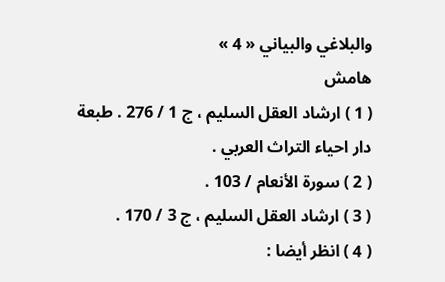والبلاغي والبياني « 4 »
هامش
( 1 ) ارشاد العقل السليم ، ج 1 / 276 . طبعة دار احياء التراث العربي .
( 2 ) سورة الأنعام / 103 .
( 3 ) ارشاد العقل السليم ، ج 3 / 170 .
( 4 ) انظر أيضا :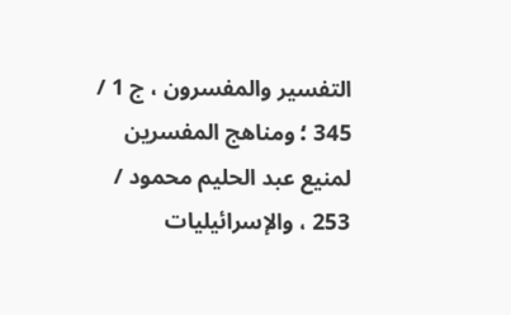التفسير والمفسرون ، ج 1 / 345 ؛ ومناهج المفسرين لمنيع عبد الحليم محمود / 253 ، والإسرائيليات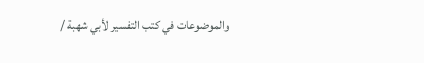والموضوعات في كتب التفسير لأبي شهبة /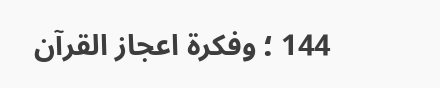144 ؛ وفكرة اعجاز القرآن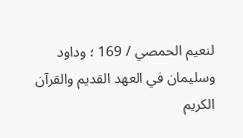لنعيم الحمصي / 169 ؛ وداود وسليمان في العهد القديم والقرآن الكريم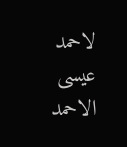لاحمد عيسى الاحمد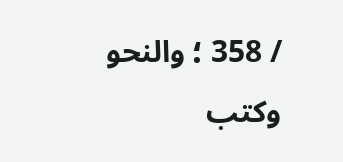/ 358 ؛ والنحو وكتب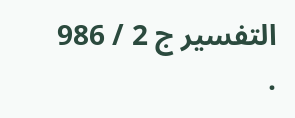التفسير ج 2 / 986 .